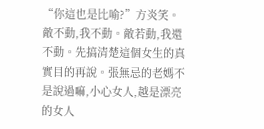“你這也是比喻?”方炎笑。
敵不動,我不動。敵若動,我還不動。先搞清楚這個女生的真實目的再說。張無忌的老媽不是說過嘛,小心女人,越是漂亮的女人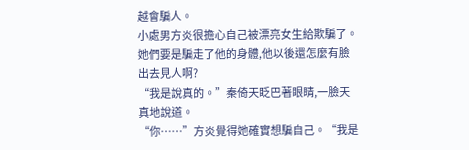越會騙人。
小處男方炎很擔心自己被漂亮女生給欺騙了。
她們要是騙走了他的身體,他以後還怎麼有臉出去見人啊?
“我是說真的。”秦倚天眨巴著眼睛,一臉天真地說道。
“你……”方炎覺得她確實想騙自己。“我是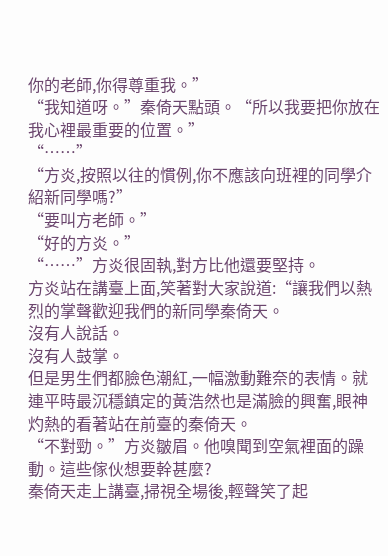你的老師,你得尊重我。”
“我知道呀。”秦倚天點頭。“所以我要把你放在我心裡最重要的位置。”
“……”
“方炎,按照以往的慣例,你不應該向班裡的同學介紹新同學嗎?”
“要叫方老師。”
“好的方炎。”
“……”方炎很固執,對方比他還要堅持。
方炎站在講臺上面,笑著對大家說道:“讓我們以熱烈的掌聲歡迎我們的新同學秦倚天。
沒有人說話。
沒有人鼓掌。
但是男生們都臉色潮紅,一幅激動難奈的表情。就連平時最沉穩鎮定的黃浩然也是滿臉的興奮,眼神灼熱的看著站在前臺的秦倚天。
“不對勁。”方炎皺眉。他嗅聞到空氣裡面的躁動。這些傢伙想要幹甚麼?
秦倚天走上講臺,掃視全場後,輕聲笑了起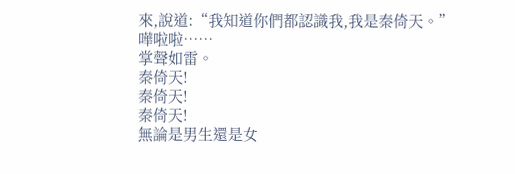來,說道:“我知道你們都認識我,我是秦倚天。”
嘩啦啦……
掌聲如雷。
秦倚天!
秦倚天!
秦倚天!
無論是男生還是女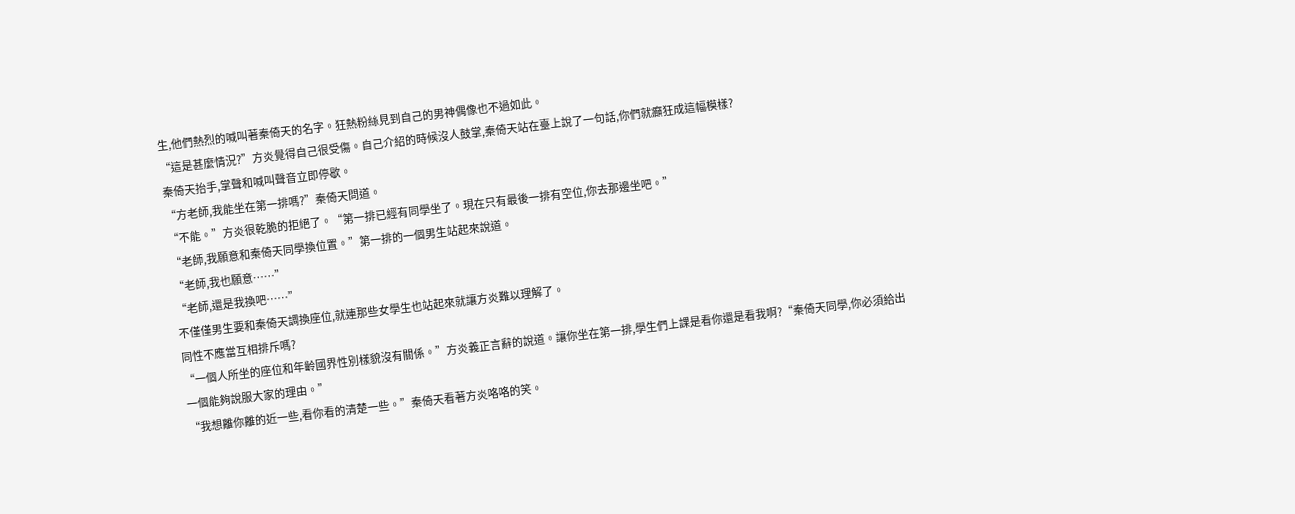生,他們熱烈的喊叫著秦倚天的名字。狂熱粉絲見到自己的男神偶像也不過如此。
“這是甚麼情況?”方炎覺得自己很受傷。自己介紹的時候沒人鼓掌,秦倚天站在臺上說了一句話,你們就癲狂成這幅模樣?
秦倚天抬手,掌聲和喊叫聲音立即停歇。
“方老師,我能坐在第一排嗎?”秦倚天問道。
“不能。”方炎很乾脆的拒絕了。“第一排已經有同學坐了。現在只有最後一排有空位,你去那邊坐吧。”
“老師,我願意和秦倚天同學換位置。”第一排的一個男生站起來說道。
“老師,我也願意……”
“老師,還是我換吧……”
不僅僅男生要和秦倚天調換座位,就連那些女學生也站起來就讓方炎難以理解了。
同性不應當互相排斥嗎?
“一個人所坐的座位和年齡國界性別樣貌沒有關係。”方炎義正言辭的說道。讓你坐在第一排,學生們上課是看你還是看我啊?“秦倚天同學,你必須給出一個能夠說服大家的理由。”
“我想離你離的近一些,看你看的清楚一些。”秦倚天看著方炎咯咯的笑。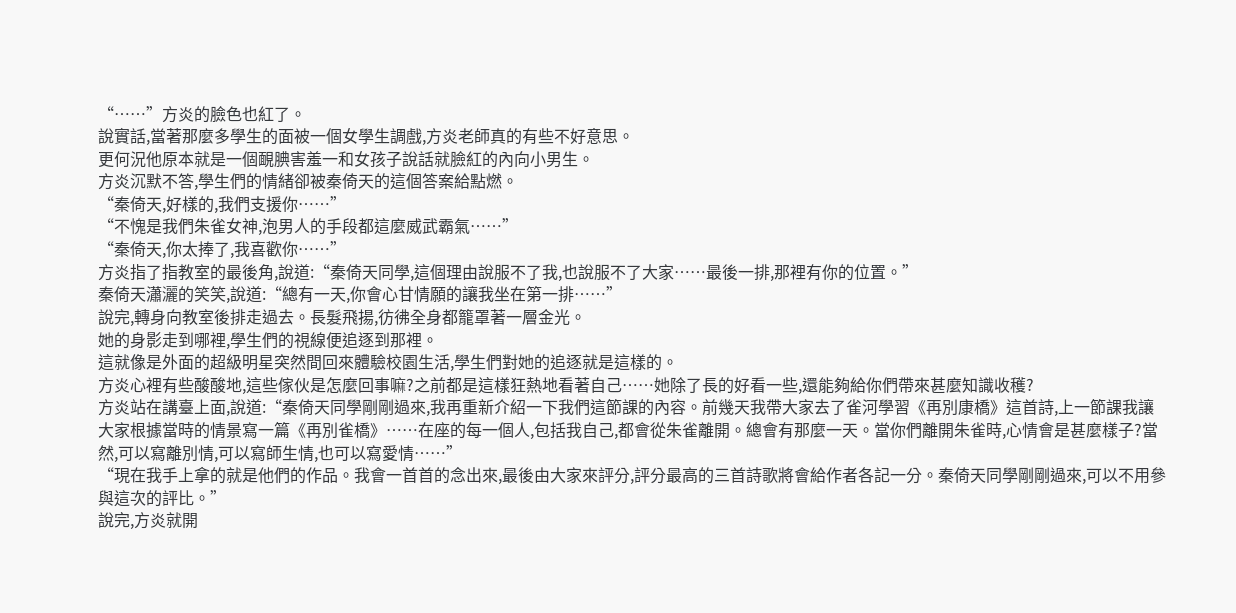“……”方炎的臉色也紅了。
說實話,當著那麼多學生的面被一個女學生調戲,方炎老師真的有些不好意思。
更何況他原本就是一個靦腆害羞一和女孩子說話就臉紅的內向小男生。
方炎沉默不答,學生們的情緒卻被秦倚天的這個答案給點燃。
“秦倚天,好樣的,我們支援你……”
“不愧是我們朱雀女神,泡男人的手段都這麼威武霸氣……”
“秦倚天,你太捧了,我喜歡你……”
方炎指了指教室的最後角,說道:“秦倚天同學,這個理由說服不了我,也說服不了大家……最後一排,那裡有你的位置。”
秦倚天瀟灑的笑笑,說道:“總有一天,你會心甘情願的讓我坐在第一排……”
說完,轉身向教室後排走過去。長髮飛揚,彷彿全身都籠罩著一層金光。
她的身影走到哪裡,學生們的視線便追逐到那裡。
這就像是外面的超級明星突然間回來體驗校園生活,學生們對她的追逐就是這樣的。
方炎心裡有些酸酸地,這些傢伙是怎麼回事嘛?之前都是這樣狂熱地看著自己……她除了長的好看一些,還能夠給你們帶來甚麼知識收穫?
方炎站在講臺上面,說道:“秦倚天同學剛剛過來,我再重新介紹一下我們這節課的內容。前幾天我帶大家去了雀河學習《再別康橋》這首詩,上一節課我讓大家根據當時的情景寫一篇《再別雀橋》……在座的每一個人,包括我自己,都會從朱雀離開。總會有那麼一天。當你們離開朱雀時,心情會是甚麼樣子?當然,可以寫離別情,可以寫師生情,也可以寫愛情……”
“現在我手上拿的就是他們的作品。我會一首首的念出來,最後由大家來評分,評分最高的三首詩歌將會給作者各記一分。秦倚天同學剛剛過來,可以不用參與這次的評比。”
說完,方炎就開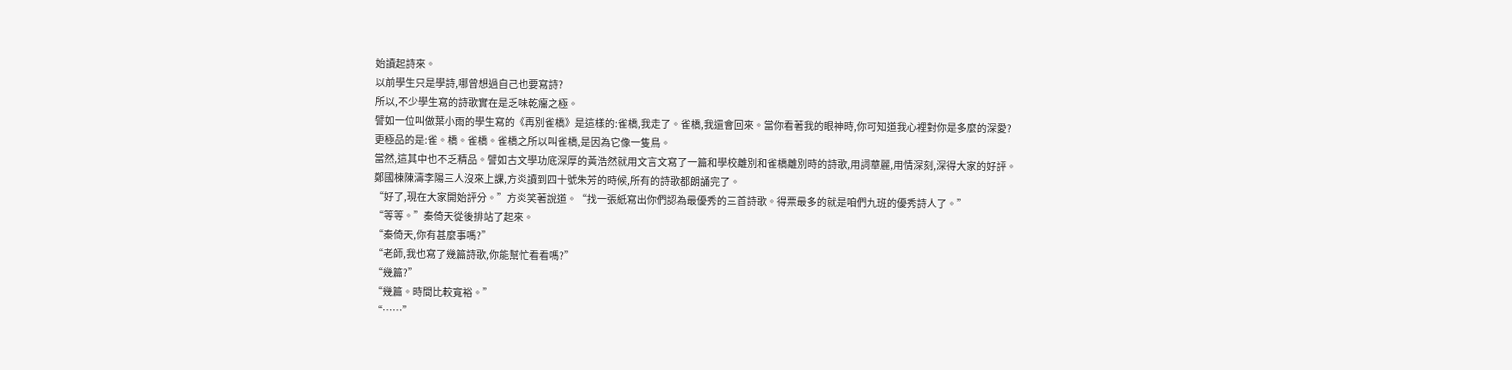始讀起詩來。
以前學生只是學詩,哪曾想過自己也要寫詩?
所以,不少學生寫的詩歌實在是乏味乾癟之極。
譬如一位叫做葉小雨的學生寫的《再別雀橋》是這樣的:雀橋,我走了。雀橋,我還會回來。當你看著我的眼神時,你可知道我心裡對你是多麼的深愛?
更極品的是:雀。橋。雀橋。雀橋之所以叫雀橋,是因為它像一隻鳥。
當然,這其中也不乏精品。譬如古文學功底深厚的黃浩然就用文言文寫了一篇和學校離別和雀橋離別時的詩歌,用詞華麗,用情深刻,深得大家的好評。
鄭國棟陳濤李陽三人沒來上課,方炎讀到四十號朱芳的時候,所有的詩歌都朗誦完了。
“好了,現在大家開始評分。”方炎笑著說道。“找一張紙寫出你們認為最優秀的三首詩歌。得票最多的就是咱們九班的優秀詩人了。”
“等等。”秦倚天從後排站了起來。
“秦倚天,你有甚麼事嗎?”
“老師,我也寫了幾篇詩歌,你能幫忙看看嗎?”
“幾篇?”
“幾篇。時間比較寬裕。”
“……”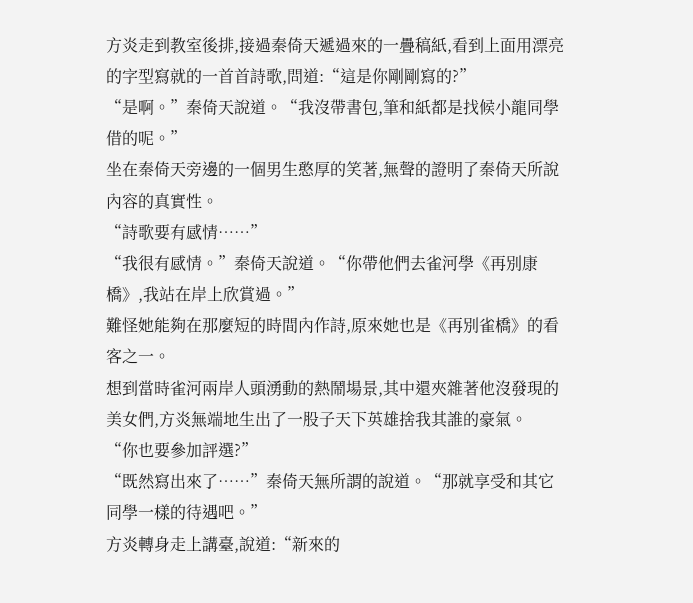方炎走到教室後排,接過秦倚天遞過來的一疊稿紙,看到上面用漂亮的字型寫就的一首首詩歌,問道:“這是你剛剛寫的?”
“是啊。”秦倚天說道。“我沒帶書包,筆和紙都是找候小龍同學借的呢。”
坐在秦倚天旁邊的一個男生憨厚的笑著,無聲的證明了秦倚天所說內容的真實性。
“詩歌要有感情……”
“我很有感情。”秦倚天說道。“你帶他們去雀河學《再別康橋》,我站在岸上欣賞過。”
難怪她能夠在那麼短的時間內作詩,原來她也是《再別雀橋》的看客之一。
想到當時雀河兩岸人頭湧動的熱鬧場景,其中還夾雜著他沒發現的美女們,方炎無端地生出了一股子天下英雄捨我其誰的豪氣。
“你也要參加評選?”
“既然寫出來了……”秦倚天無所謂的說道。“那就享受和其它同學一樣的待遇吧。”
方炎轉身走上講臺,說道:“新來的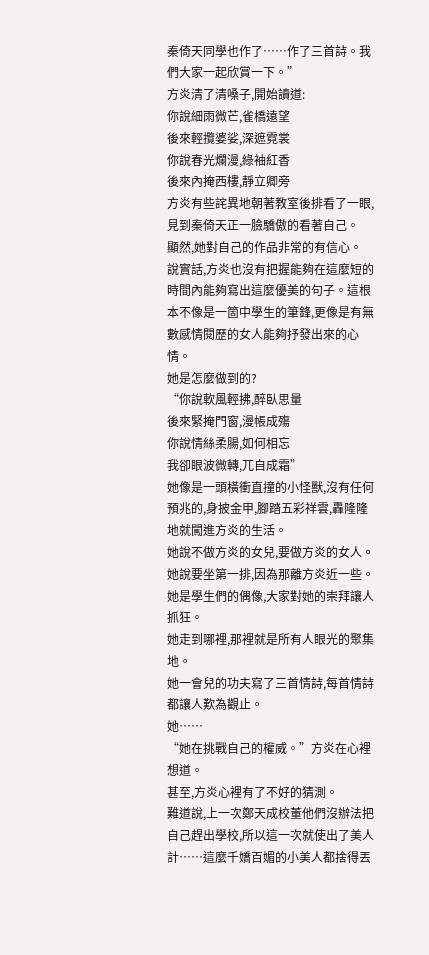秦倚天同學也作了……作了三首詩。我們大家一起欣賞一下。”
方炎清了清嗓子,開始讀道:
你說細雨微芒,雀橋遠望
後來輕攬婆娑,深遮霓裳
你說春光爛漫,綠袖紅香
後來內掩西樓,靜立卿旁
方炎有些詫異地朝著教室後排看了一眼,見到秦倚天正一臉驕傲的看著自己。
顯然,她對自己的作品非常的有信心。
說實話,方炎也沒有把握能夠在這麼短的時間內能夠寫出這麼優美的句子。這根本不像是一箇中學生的筆鋒,更像是有無數感情閱歷的女人能夠抒發出來的心情。
她是怎麼做到的?
“你說軟風輕拂,醉臥思量
後來緊掩門窗,漫帳成殤
你說情絲柔腸,如何相忘
我卻眼波微轉,兀自成霜”
她像是一頭橫衝直撞的小怪獸,沒有任何預兆的,身披金甲,腳踏五彩祥雲,轟隆隆地就闖進方炎的生活。
她說不做方炎的女兒,要做方炎的女人。
她說要坐第一排,因為那離方炎近一些。
她是學生們的偶像,大家對她的崇拜讓人抓狂。
她走到哪裡,那裡就是所有人眼光的聚集地。
她一會兒的功夫寫了三首情詩,每首情詩都讓人歎為觀止。
她……
“她在挑戰自己的權威。”方炎在心裡想道。
甚至,方炎心裡有了不好的猜測。
難道說,上一次鄭天成校董他們沒辦法把自己趕出學校,所以這一次就使出了美人計……這麼千嬌百媚的小美人都捨得丟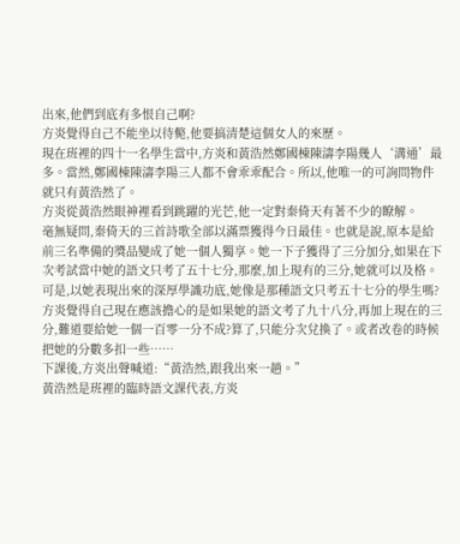出來,他們到底有多恨自己啊?
方炎覺得自己不能坐以待斃,他要搞清楚這個女人的來歷。
現在班裡的四十一名學生當中,方炎和黃浩然鄭國棟陳濤李陽幾人‘溝通’最多。當然,鄭國棟陳濤李陽三人都不會乖乖配合。所以,他唯一的可詢問物件就只有黃浩然了。
方炎從黃浩然眼神裡看到跳躍的光芒,他一定對秦倚天有著不少的瞭解。
毫無疑問,秦倚天的三首詩歌全部以滿票獲得今日最佳。也就是說,原本是給前三名準備的獎品變成了她一個人獨享。她一下子獲得了三分加分,如果在下次考試當中她的語文只考了五十七分,那麼,加上現有的三分,她就可以及格。
可是,以她表現出來的深厚學識功底,她像是那種語文只考五十七分的學生嗎?
方炎覺得自己現在應該擔心的是如果她的語文考了九十八分,再加上現在的三分,難道要給她一個一百零一分不成?算了,只能分次兌換了。或者改卷的時候把她的分數多扣一些……
下課後,方炎出聲喊道:“黃浩然,跟我出來一趟。”
黃浩然是班裡的臨時語文課代表,方炎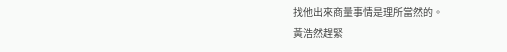找他出來商量事情是理所當然的。
黃浩然趕緊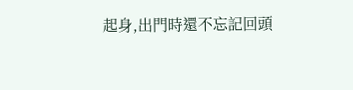起身,出門時還不忘記回頭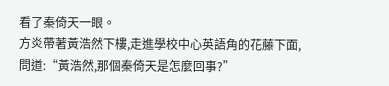看了秦倚天一眼。
方炎帶著黃浩然下樓,走進學校中心英語角的花藤下面,問道:“黃浩然,那個秦倚天是怎麼回事?”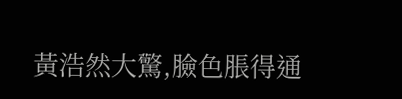黃浩然大驚,臉色脹得通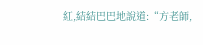紅,結結巴巴地說道:“方老師,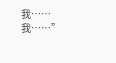我……我……”